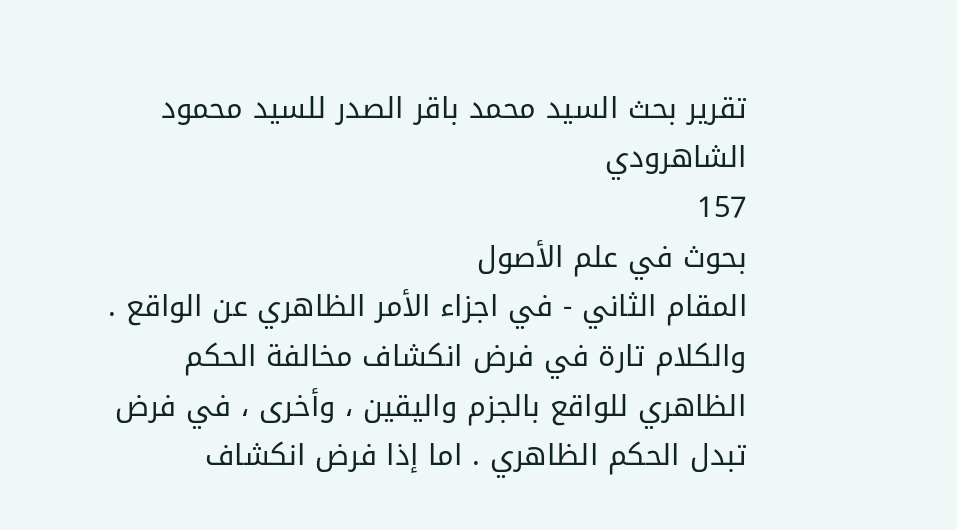تقرير بحث السيد محمد باقر الصدر للسيد محمود الشاهرودي
157
بحوث في علم الأصول
المقام الثاني - في اجزاء الأمر الظاهري عن الواقع . والكلام تارة في فرض انكشاف مخالفة الحكم الظاهري للواقع بالجزم واليقين ، وأخرى ، في فرض تبدل الحكم الظاهري . اما إذا فرض انكشاف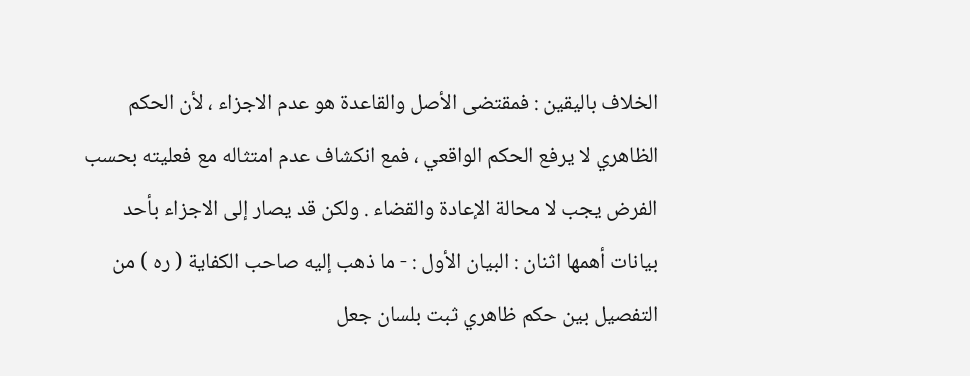الخلاف باليقين : فمقتضى الأصل والقاعدة هو عدم الاجزاء ، لأن الحكم الظاهري لا يرفع الحكم الواقعي ، فمع انكشاف عدم امتثاله مع فعليته بحسب الفرض يجب لا محالة الإعادة والقضاء . ولكن قد يصار إلى الاجزاء بأحد بيانات أهمها اثنان : البيان الأول : - ما ذهب إليه صاحب الكفاية ( ره ) من التفصيل بين حكم ظاهري ثبت بلسان جعل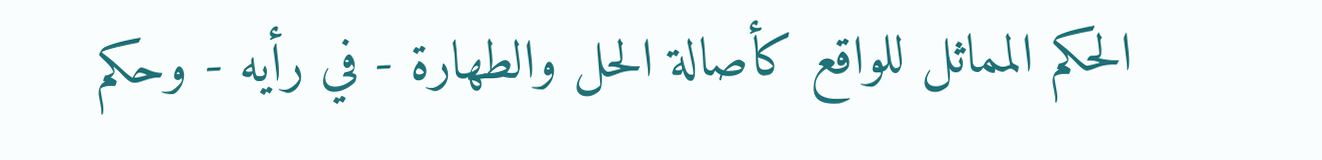الحكم المماثل للواقع كأصالة الحل والطهارة - في رأيه - وحكم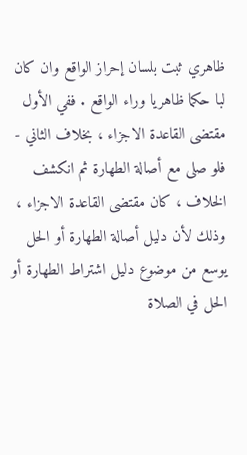ظاهري ثبت بلسان إحراز الواقع وان كان لبا حكما ظاهريا وراء الواقع . ففي الأول مقتضى القاعدة الاجزاء ، بخلاف الثاني - فلو صلى مع أصالة الطهارة ثم انكشف الخلاف ، كان مقتضى القاعدة الاجزاء ، وذلك لأن دليل أصالة الطهارة أو الحل يوسع من موضوع دليل اشتراط الطهارة أو الحل في الصلاة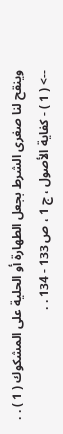وينقح لنا صغرى الشرط بجعل الطهارة أو الحلية على المشكوك ( 1 ) . .
--> ( 1 ) - كفاية الأصول ، ج 1 ، ص 133 - 134 . .